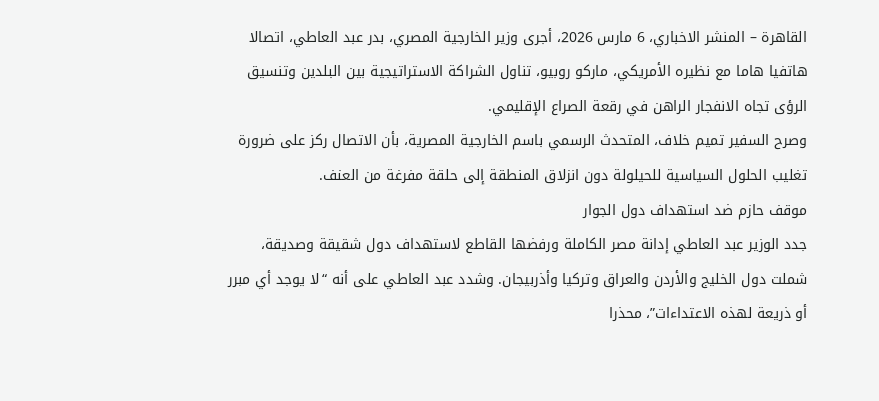القاهرة – المنشر الاخباري، 6 مارس 2026، أجرى وزير الخارجية المصري، بدر عبد العاطي، اتصالا هاتفيا هاما مع نظيره الأمريكي، ماركو روبيو، تناول الشراكة الاستراتيجية بين البلدين وتنسيق الرؤى تجاه الانفجار الراهن في رقعة الصراع الإقليمي.
وصرح السفير تميم خلاف، المتحدث الرسمي باسم الخارجية المصرية، بأن الاتصال ركز على ضرورة تغليب الحلول السياسية للحيلولة دون انزلاق المنطقة إلى حلقة مفرغة من العنف.
موقف حازم ضد استهداف دول الجوار
جدد الوزير عبد العاطي إدانة مصر الكاملة ورفضها القاطع لاستهداف دول شقيقة وصديقة، شملت دول الخليج والأردن والعراق وتركيا وأذربيجان. وشدد عبد العاطي على أنه “لا يوجد أي مبرر أو ذريعة لهذه الاعتداءات”، محذرا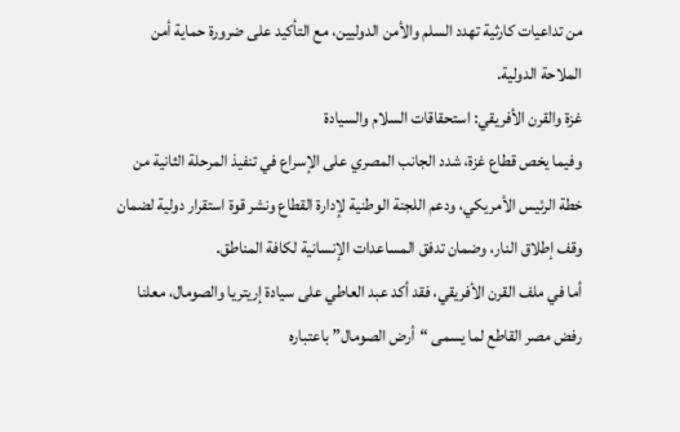من تداعيات كارثية تهدد السلم والأمن الدوليين، مع التأكيد على ضرورة حماية أمن الملاحة الدولية.
غزة والقرن الأفريقي: استحقاقات السلام والسيادة
وفيما يخص قطاع غزة، شدد الجانب المصري على الإسراع في تنفيذ المرحلة الثانية من خطة الرئيس الأمريكي، ودعم اللجنة الوطنية لإدارة القطاع ونشر قوة استقرار دولية لضمان وقف إطلاق النار، وضمان تدفق المساعدات الإنسانية لكافة المناطق.
أما في ملف القرن الأفريقي، فقد أكد عبد العاطي على سيادة إريتريا والصومال، معلنا رفض مصر القاطع لما يسمى “أرض الصومال” باعتباره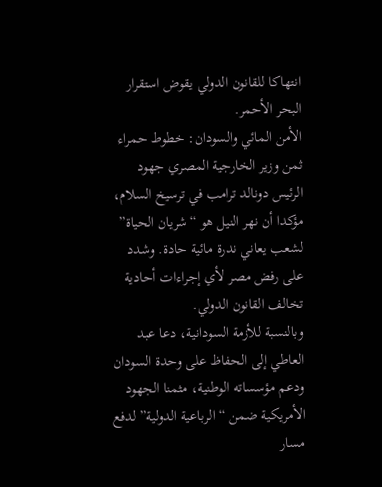انتهاكا للقانون الدولي يقوض استقرار البحر الأحمر.
الأمن المائي والسودان: خطوط حمراء
ثمن وزير الخارجية المصري جهود الرئيس دونالد ترامب في ترسيخ السلام، مؤكدا أن نهر النيل هو “شريان الحياة” لشعب يعاني ندرة مائية حادة. وشدد على رفض مصر لأي إجراءات أحادية تخالف القانون الدولي.
وبالنسبة للأزمة السودانية، دعا عبد العاطي إلى الحفاظ على وحدة السودان ودعم مؤسساته الوطنية، مثمنا الجهود الأمريكية ضمن “الرباعية الدولية” لدفع مسار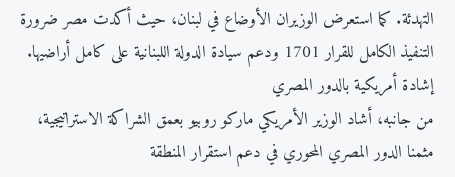التهدئة. كما استعرض الوزيران الأوضاع في لبنان، حيث أكدت مصر ضرورة التنفيذ الكامل للقرار 1701 ودعم سيادة الدولة اللبنانية على كامل أراضيها.
إشادة أمريكية بالدور المصري
من جانبه، أشاد الوزير الأمريكي ماركو روبيو بعمق الشراكة الاستراتيجية، مثمنا الدور المصري المحوري في دعم استقرار المنطقة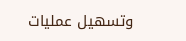وتسهيل عمليات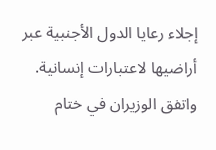إجلاء رعايا الدول الأجنبية عبر أراضيها لاعتبارات إنسانية. واتفق الوزيران في ختام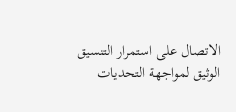الاتصال على استمرار التنسيق الوثيق لمواجهة التحديات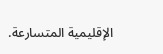الإقليمية المتسارعة.